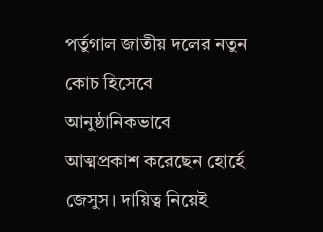পর্তুগাল জাতীয় দলের নতুন কোচ হিসেবে আনুষ্ঠানিকভাবে আত্মপ্রকাশ করেছেন হোর্হে জেসুস। দায়িত্ব নিয়েই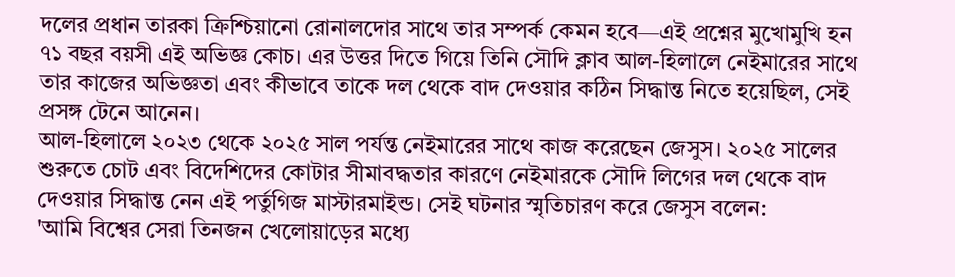দলের প্রধান তারকা ক্রিশ্চিয়ানো রোনালদোর সাথে তার সম্পর্ক কেমন হবে—এই প্রশ্নের মুখোমুখি হন ৭১ বছর বয়সী এই অভিজ্ঞ কোচ। এর উত্তর দিতে গিয়ে তিনি সৌদি ক্লাব আল-হিলালে নেইমারের সাথে তার কাজের অভিজ্ঞতা এবং কীভাবে তাকে দল থেকে বাদ দেওয়ার কঠিন সিদ্ধান্ত নিতে হয়েছিল, সেই প্রসঙ্গ টেনে আনেন।
আল-হিলালে ২০২৩ থেকে ২০২৫ সাল পর্যন্ত নেইমারের সাথে কাজ করেছেন জেসুস। ২০২৫ সালের শুরুতে চোট এবং বিদেশিদের কোটার সীমাবদ্ধতার কারণে নেইমারকে সৌদি লিগের দল থেকে বাদ দেওয়ার সিদ্ধান্ত নেন এই পর্তুগিজ মাস্টারমাইন্ড। সেই ঘটনার স্মৃতিচারণ করে জেসুস বলেন:
'আমি বিশ্বের সেরা তিনজন খেলোয়াড়ের মধ্যে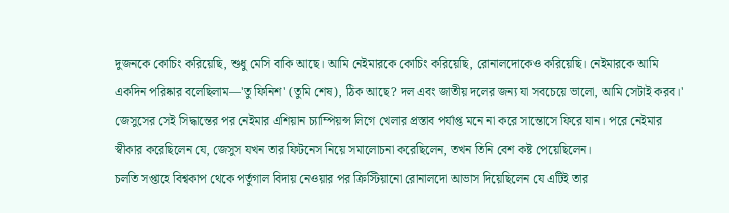দুজনকে কোচিং করিয়েছি, শুধু মেসি বাকি আছে। আমি নেইমারকে কোচিং করিয়েছি, রোনালদোকেও করিয়েছি। নেইমারকে আমি একদিন পরিষ্কার বলেছিলাম—'তু ফিনিশ' (তুমি শেষ), ঠিক আছে? দল এবং জাতীয় দলের জন্য যা সবচেয়ে ভালো, আমি সেটাই করব।'
জেসুসের সেই সিদ্ধান্তের পর নেইমার এশিয়ান চ্যাম্পিয়ন্স লিগে খেলার প্রস্তাব পর্যাপ্ত মনে না করে সান্তোসে ফিরে যান। পরে নেইমার স্বীকার করেছিলেন যে, জেসুস যখন তার ফিটনেস নিয়ে সমালোচনা করেছিলেন, তখন তিনি বেশ কষ্ট পেয়েছিলেন।
চলতি সপ্তাহে বিশ্বকাপ থেকে পর্তুগাল বিদায় নেওয়ার পর ক্রিস্টিয়ানো রোনালদো আভাস দিয়েছিলেন যে এটিই তার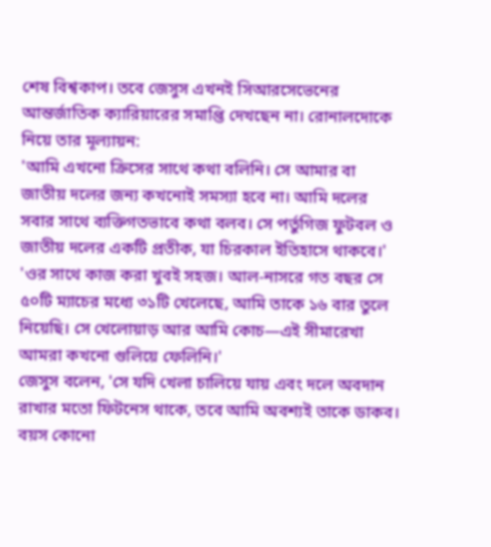শেষ বিশ্বকাপ। তবে জেসুস এখনই সিআরসেভেনের আন্তর্জাতিক ক্যারিয়ারের সমাপ্তি দেখছেন না। রোনালদোকে নিয়ে তার মূল্যায়ন:
'আমি এখনো ক্রিসের সাথে কথা বলিনি। সে আমার বা জাতীয় দলের জন্য কখনোই সমস্যা হবে না। আমি দলের সবার সাথে ব্যক্তিগতভাবে কথা বলব। সে পর্তুগিজ ফুটবল ও জাতীয় দলের একটি প্রতীক, যা চিরকাল ইতিহাসে থাকবে।'
'ওর সাথে কাজ করা খুবই সহজ। আল-নাসরে গত বছর সে ৫০টি ম্যাচের মধ্যে ৩১টি খেলেছে, আমি তাকে ১৬ বার তুলে নিয়েছি। সে খেলোয়াড় আর আমি কোচ—এই সীমারেখা আমরা কখনো গুলিয়ে ফেলিনি।'
জেসুস বলেন, 'সে যদি খেলা চালিয়ে যায় এবং দলে অবদান রাখার মতো ফিটনেস থাকে, তবে আমি অবশ্যই তাকে ডাকব। বয়স কোনো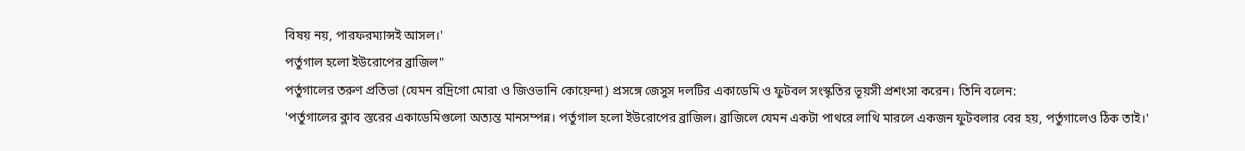বিষয় নয়, পারফরম্যান্সই আসল।'
পর্তুগাল হলো ইউরোপের ব্রাজিল"
পর্তুগালের তরুণ প্রতিভা (যেমন রদ্রিগো মোরা ও জিওভানি কোয়েন্দা) প্রসঙ্গে জেসুস দলটির একাডেমি ও ফুটবল সংস্কৃতির ভূয়সী প্রশংসা করেন। তিনি বলেন:
'পর্তুগালের ক্লাব স্তরের একাডেমিগুলো অত্যন্ত মানসম্পন্ন। পর্তুগাল হলো ইউরোপের ব্রাজিল। ব্রাজিলে যেমন একটা পাথরে লাথি মারলে একজন ফুটবলার বের হয়, পর্তুগালেও ঠিক তাই।'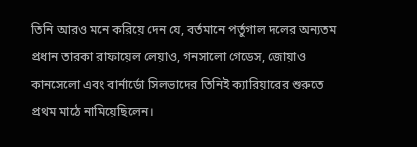তিনি আরও মনে করিয়ে দেন যে, বর্তমানে পর্তুগাল দলের অন্যতম প্রধান তারকা রাফায়েল লেয়াও, গনসালো গেডেস, জোয়াও কানসেলো এবং বার্নার্ডো সিলভাদের তিনিই ক্যারিয়ারের শুরুতে প্রথম মাঠে নামিয়েছিলেন।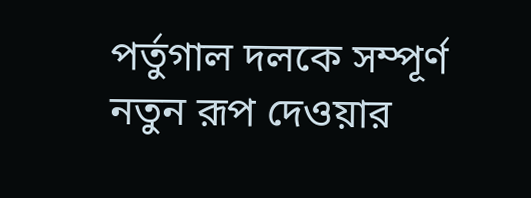পর্তুগাল দলকে সম্পূর্ণ নতুন রূপ দেওয়ার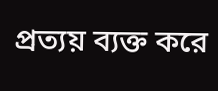প্রত্যয় ব্যক্ত করে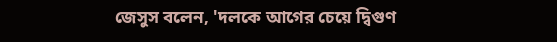জেসুস বলেন, 'দলকে আগের চেয়ে দ্বিগুণ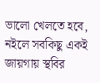ভালো খেলতে হবে, নইলে সবকিছু একই জায়গায় স্থবির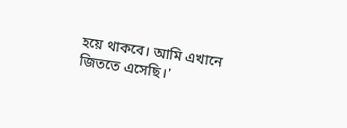হয়ে থাকবে। আমি এখানে জিততে এসেছি।'